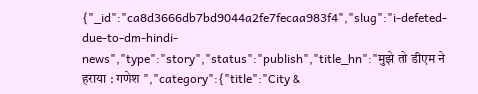{"_id":"ca8d3666db7bd9044a2fe7fecaa983f4","slug":"i-defeted-due-to-dm-hindi-news","type":"story","status":"publish","title_hn":"मुझे तो डीएम ने हराया : गणेश ","category":{"title":"City &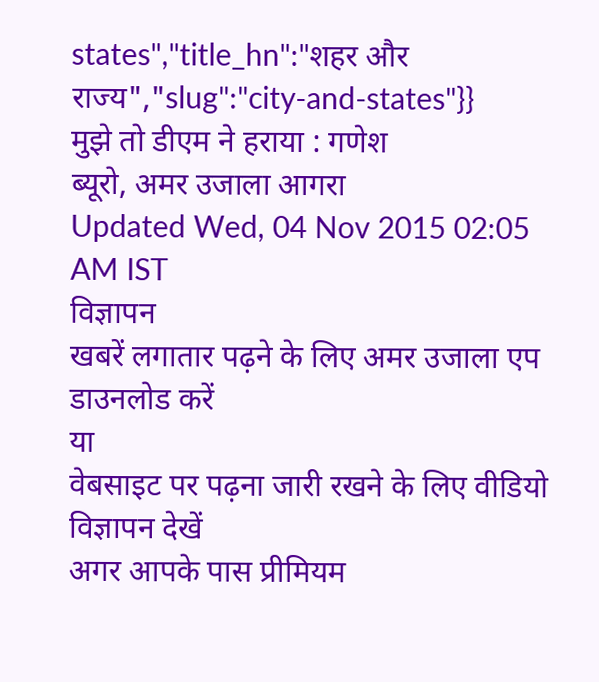states","title_hn":"शहर और राज्य","slug":"city-and-states"}}
मुझे तो डीएम ने हराया : गणेश
ब्यूरो, अमर उजाला आगरा
Updated Wed, 04 Nov 2015 02:05 AM IST
विज्ञापन
खबरें लगातार पढ़ने के लिए अमर उजाला एप डाउनलोड करें
या
वेबसाइट पर पढ़ना जारी रखने के लिए वीडियो विज्ञापन देखें
अगर आपके पास प्रीमियम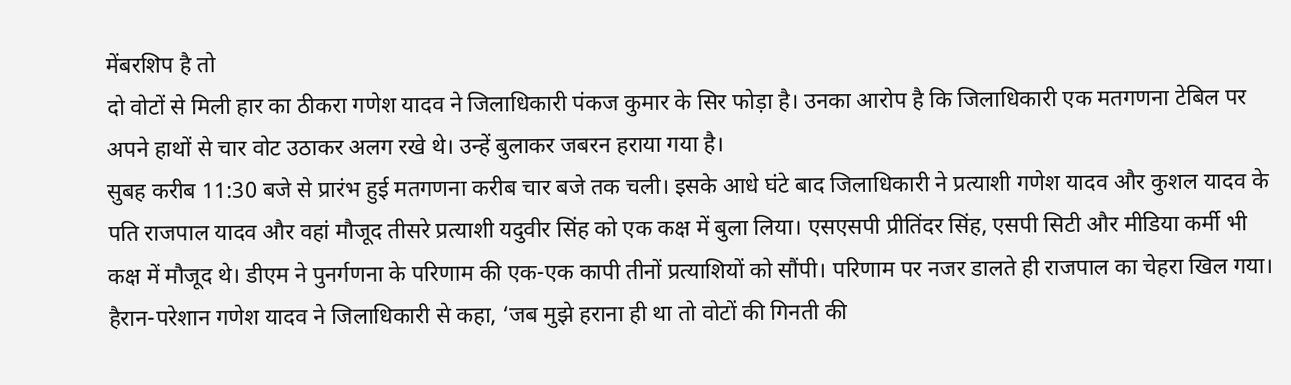मेंबरशिप है तो
दो वोटों से मिली हार का ठीकरा गणेश यादव ने जिलाधिकारी पंकज कुमार के सिर फोड़ा है। उनका आरोप है कि जिलाधिकारी एक मतगणना टेबिल पर अपने हाथों से चार वोट उठाकर अलग रखे थे। उन्हें बुलाकर जबरन हराया गया है।
सुबह करीब 11:30 बजे से प्रारंभ हुई मतगणना करीब चार बजे तक चली। इसके आधे घंटे बाद जिलाधिकारी ने प्रत्याशी गणेश यादव और कुशल यादव के पति राजपाल यादव और वहां मौजूद तीसरे प्रत्याशी यदुवीर सिंह को एक कक्ष में बुला लिया। एसएसपी प्रीतिंदर सिंह, एसपी सिटी और मीडिया कर्मी भी कक्ष में मौजूद थे। डीएम ने पुनर्गणना के परिणाम की एक-एक कापी तीनों प्रत्याशियों को सौंपी। परिणाम पर नजर डालते ही राजपाल का चेहरा खिल गया। हैरान-परेशान गणेश यादव ने जिलाधिकारी से कहा, ‘जब मुझे हराना ही था तो वोटों की गिनती की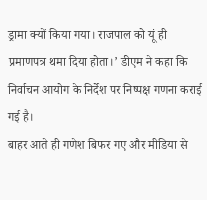ड्रामा क्यों किया गया। राजपाल को यूं ही प्रमाणपत्र थमा दिया होता।’ डीएम ने कहा कि निर्वाचन आयोग के निर्देश पर निष्पक्ष गणना कराई गई है।
बाहर आते ही गणेश बिफर गए और मीडिया से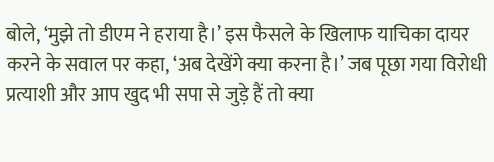बोले, ‘मुझे तो डीएम ने हराया है।’ इस फैसले के खिलाफ याचिका दायर करने के सवाल पर कहा, ‘अब देखेंगे क्या करना है।’ जब पूछा गया विरोधी प्रत्याशी और आप खुद भी सपा से जुड़े हैं तो क्या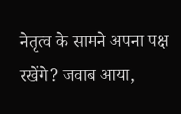नेतृत्व के सामने अपना पक्ष रखेंगे? जवाब आया,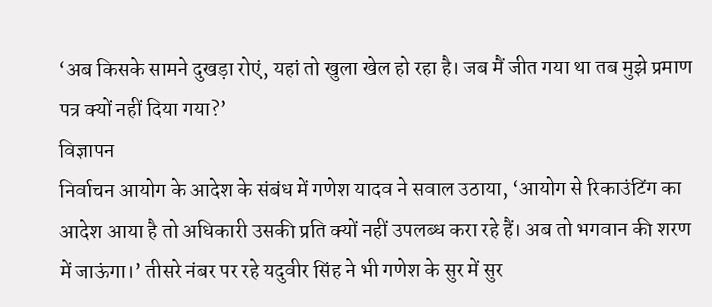‘अब किसके सामने दुखड़ा रोएं, यहां तो खुला खेल हो रहा है। जब मैं जीत गया था तब मुझे प्रमाण पत्र क्यों नहीं दिया गया?’
विज्ञापन
निर्वाचन आयोग के आदेश के संबंध में गणेश यादव ने सवाल उठाया, ‘आयोग से रिकाउंटिंग का आदेश आया है तो अधिकारी उसकी प्रति क्यों नहीं उपलब्ध करा रहे हैं। अब तो भगवान की शरण में जाऊंगा।’ तीसरे नंबर पर रहे यदुवीर सिंह ने भी गणेश के सुर में सुर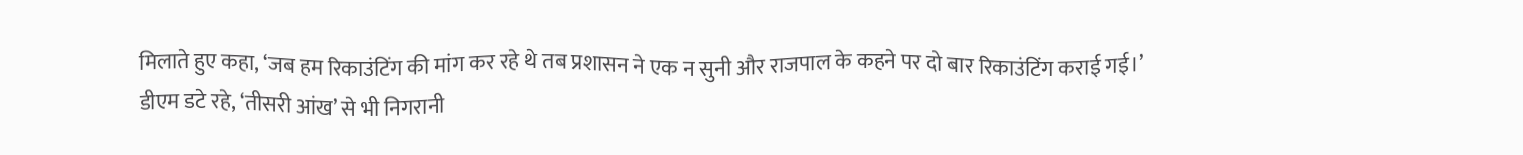मिलाते हुए कहा, ‘जब हम रिकाउंटिंग की मांग कर रहे थे तब प्रशासन ने एक न सुनी और राजपाल के कहने पर दो बार रिकाउंटिंग कराई गई।’
डीएम डटे रहे, ‘तीसरी आंख’ से भी निगरानी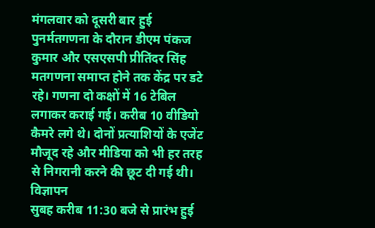मंगलवार को दूसरी बार हुई पुनर्मतगणना के दौरान डीएम पंकज कुमार और एसएसपी प्रीतिंदर सिंह मतगणना समाप्त होने तक केंद्र पर डटे रहे। गणना दो कक्षों में 16 टेबिल लगाकर कराई गई। करीब 10 वीडियो कैमरे लगे थे। दोनों प्रत्याशियों के एजेंट मौजूद रहे और मीडिया को भी हर तरह से निगरानी करने की छूट दी गई थी।
विज्ञापन
सुबह करीब 11:30 बजे से प्रारंभ हुई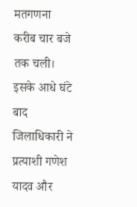मतगणना करीब चार बजे तक चली। इसके आधे घंटे बाद जिलाधिकारी ने प्रत्याशी गणेश यादव और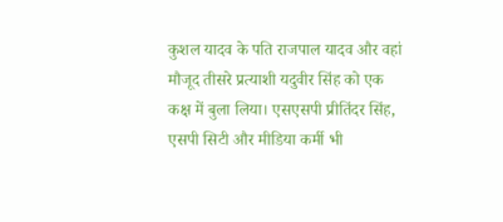कुशल यादव के पति राजपाल यादव और वहां मौजूद तीसरे प्रत्याशी यदुवीर सिंह को एक कक्ष में बुला लिया। एसएसपी प्रीतिंदर सिंह, एसपी सिटी और मीडिया कर्मी भी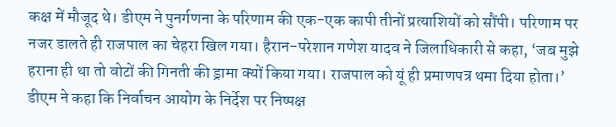कक्ष में मौजूद थे। डीएम ने पुनर्गणना के परिणाम की एक-एक कापी तीनों प्रत्याशियों को सौंपी। परिणाम पर नजर डालते ही राजपाल का चेहरा खिल गया। हैरान-परेशान गणेश यादव ने जिलाधिकारी से कहा, ‘जब मुझे हराना ही था तो वोटों की गिनती की ड्रामा क्यों किया गया। राजपाल को यूं ही प्रमाणपत्र थमा दिया होता।’ डीएम ने कहा कि निर्वाचन आयोग के निर्देश पर निष्पक्ष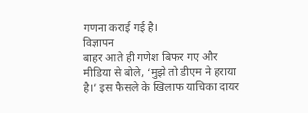गणना कराई गई है।
विज्ञापन
बाहर आते ही गणेश बिफर गए और मीडिया से बोले, ‘मुझे तो डीएम ने हराया है।’ इस फैसले के खिलाफ याचिका दायर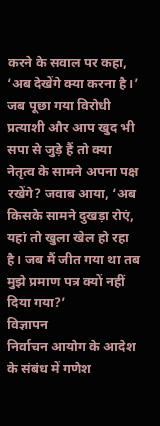करने के सवाल पर कहा, ‘अब देखेंगे क्या करना है।’ जब पूछा गया विरोधी प्रत्याशी और आप खुद भी सपा से जुड़े हैं तो क्या नेतृत्व के सामने अपना पक्ष रखेंगे? जवाब आया, ‘अब किसके सामने दुखड़ा रोएं, यहां तो खुला खेल हो रहा है। जब मैं जीत गया था तब मुझे प्रमाण पत्र क्यों नहीं दिया गया?’
विज्ञापन
निर्वाचन आयोग के आदेश के संबंध में गणेश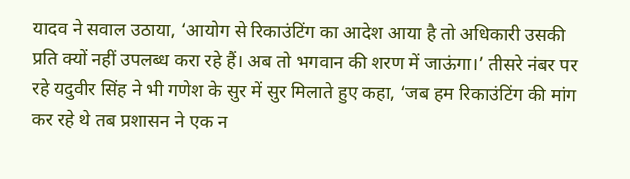यादव ने सवाल उठाया, ‘आयोग से रिकाउंटिंग का आदेश आया है तो अधिकारी उसकी प्रति क्यों नहीं उपलब्ध करा रहे हैं। अब तो भगवान की शरण में जाऊंगा।’ तीसरे नंबर पर रहे यदुवीर सिंह ने भी गणेश के सुर में सुर मिलाते हुए कहा, ‘जब हम रिकाउंटिंग की मांग कर रहे थे तब प्रशासन ने एक न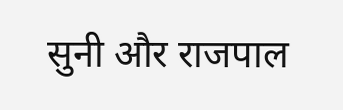सुनी और राजपाल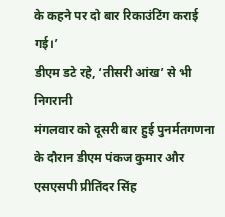के कहने पर दो बार रिकाउंटिंग कराई गई।’
डीएम डटे रहे, ‘तीसरी आंख’ से भी निगरानी
मंगलवार को दूसरी बार हुई पुनर्मतगणना के दौरान डीएम पंकज कुमार और एसएसपी प्रीतिंदर सिंह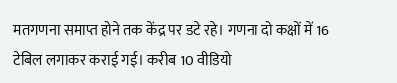मतगणना समाप्त होने तक केंद्र पर डटे रहे। गणना दो कक्षों में 16 टेबिल लगाकर कराई गई। करीब 10 वीडियो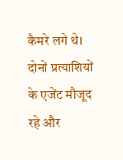कैमरे लगे थे। दोनों प्रत्याशियों के एजेंट मौजूद रहे और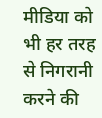मीडिया को भी हर तरह से निगरानी करने की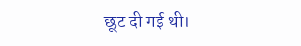छूट दी गई थी।